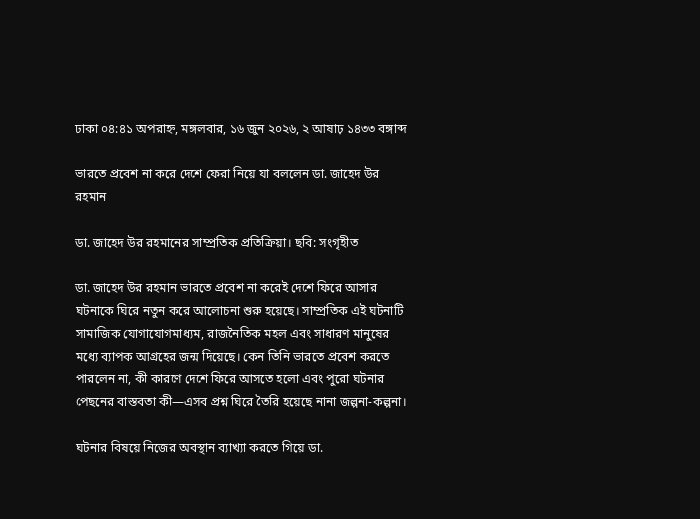ঢাকা ০৪:৪১ অপরাহ্ন, মঙ্গলবার, ১৬ জুন ২০২৬, ২ আষাঢ় ১৪৩৩ বঙ্গাব্দ

ভারতে প্রবেশ না করে দেশে ফেরা নিয়ে যা বললেন ডা. জাহেদ উর রহমান

ডা. জাহেদ উর রহমানের সাম্প্রতিক প্রতিক্রিয়া। ছবি: সংগৃহীত

ডা. জাহেদ উর রহমান ভারতে প্রবেশ না করেই দেশে ফিরে আসার ঘটনাকে ঘিরে নতুন করে আলোচনা শুরু হয়েছে। সাম্প্রতিক এই ঘটনাটি সামাজিক যোগাযোগমাধ্যম, রাজনৈতিক মহল এবং সাধারণ মানুষের মধ্যে ব্যাপক আগ্রহের জন্ম দিয়েছে। কেন তিনি ভারতে প্রবেশ করতে পারলেন না, কী কারণে দেশে ফিরে আসতে হলো এবং পুরো ঘটনার পেছনের বাস্তবতা কী—এসব প্রশ্ন ঘিরে তৈরি হয়েছে নানা জল্পনা-কল্পনা।

ঘটনার বিষয়ে নিজের অবস্থান ব্যাখ্যা করতে গিয়ে ডা.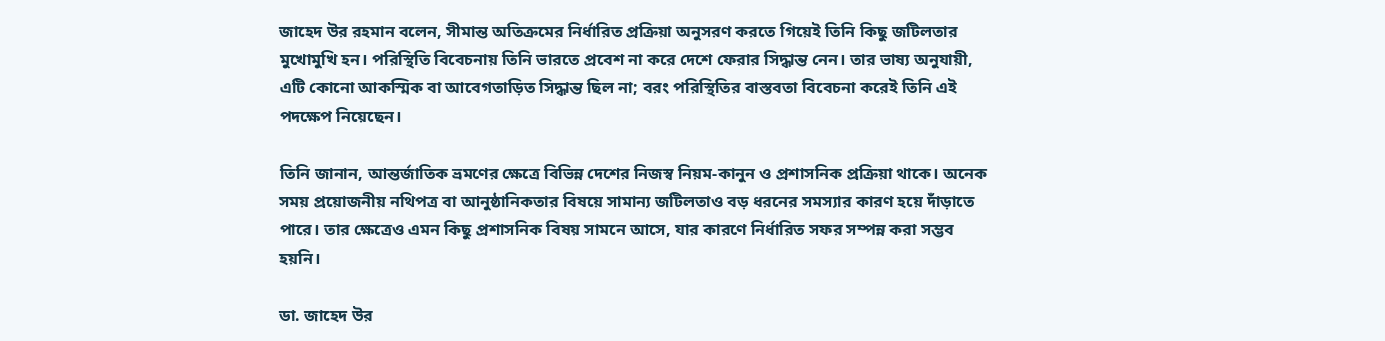জাহেদ উর রহমান বলেন, সীমান্ত অতিক্রমের নির্ধারিত প্রক্রিয়া অনুসরণ করতে গিয়েই তিনি কিছু জটিলতার মুখোমুখি হন। পরিস্থিতি বিবেচনায় তিনি ভারতে প্রবেশ না করে দেশে ফেরার সিদ্ধান্ত নেন। তার ভাষ্য অনুযায়ী, এটি কোনো আকস্মিক বা আবেগতাড়িত সিদ্ধান্ত ছিল না; বরং পরিস্থিতির বাস্তবতা বিবেচনা করেই তিনি এই পদক্ষেপ নিয়েছেন।

তিনি জানান, আন্তর্জাতিক ভ্রমণের ক্ষেত্রে বিভিন্ন দেশের নিজস্ব নিয়ম-কানুন ও প্রশাসনিক প্রক্রিয়া থাকে। অনেক সময় প্রয়োজনীয় নথিপত্র বা আনুষ্ঠানিকতার বিষয়ে সামান্য জটিলতাও বড় ধরনের সমস্যার কারণ হয়ে দাঁড়াতে পারে। তার ক্ষেত্রেও এমন কিছু প্রশাসনিক বিষয় সামনে আসে, যার কারণে নির্ধারিত সফর সম্পন্ন করা সম্ভব হয়নি।

ডা. জাহেদ উর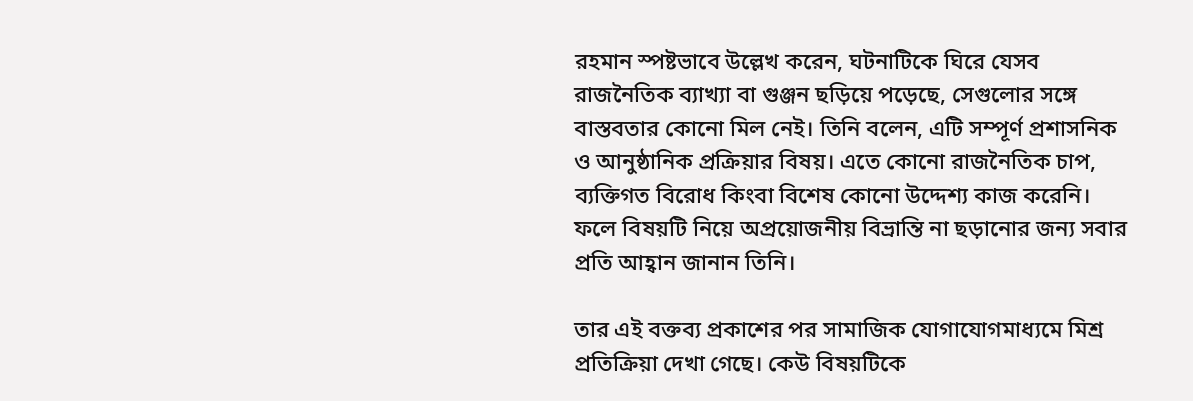রহমান স্পষ্টভাবে উল্লেখ করেন, ঘটনাটিকে ঘিরে যেসব রাজনৈতিক ব্যাখ্যা বা গুঞ্জন ছড়িয়ে পড়েছে, সেগুলোর সঙ্গে বাস্তবতার কোনো মিল নেই। তিনি বলেন, এটি সম্পূর্ণ প্রশাসনিক ও আনুষ্ঠানিক প্রক্রিয়ার বিষয়। এতে কোনো রাজনৈতিক চাপ, ব্যক্তিগত বিরোধ কিংবা বিশেষ কোনো উদ্দেশ্য কাজ করেনি। ফলে বিষয়টি নিয়ে অপ্রয়োজনীয় বিভ্রান্তি না ছড়ানোর জন্য সবার প্রতি আহ্বান জানান তিনি।

তার এই বক্তব্য প্রকাশের পর সামাজিক যোগাযোগমাধ্যমে মিশ্র প্রতিক্রিয়া দেখা গেছে। কেউ বিষয়টিকে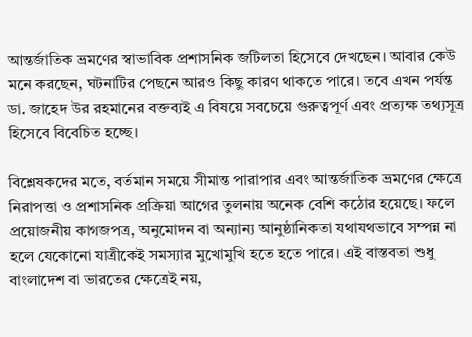আন্তর্জাতিক ভ্রমণের স্বাভাবিক প্রশাসনিক জটিলতা হিসেবে দেখছেন। আবার কেউ মনে করছেন, ঘটনাটির পেছনে আরও কিছু কারণ থাকতে পারে। তবে এখন পর্যন্ত ডা. জাহেদ উর রহমানের বক্তব্যই এ বিষয়ে সবচেয়ে গুরুত্বপূর্ণ এবং প্রত্যক্ষ তথ্যসূত্র হিসেবে বিবেচিত হচ্ছে।

বিশ্লেষকদের মতে, বর্তমান সময়ে সীমান্ত পারাপার এবং আন্তর্জাতিক ভ্রমণের ক্ষেত্রে নিরাপত্তা ও প্রশাসনিক প্রক্রিয়া আগের তুলনায় অনেক বেশি কঠোর হয়েছে। ফলে প্রয়োজনীয় কাগজপত্র, অনুমোদন বা অন্যান্য আনুষ্ঠানিকতা যথাযথভাবে সম্পন্ন না হলে যেকোনো যাত্রীকেই সমস্যার মুখোমুখি হতে হতে পারে। এই বাস্তবতা শুধু বাংলাদেশ বা ভারতের ক্ষেত্রেই নয়,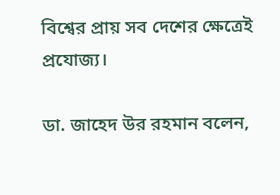বিশ্বের প্রায় সব দেশের ক্ষেত্রেই প্রযোজ্য।

ডা. জাহেদ উর রহমান বলেন,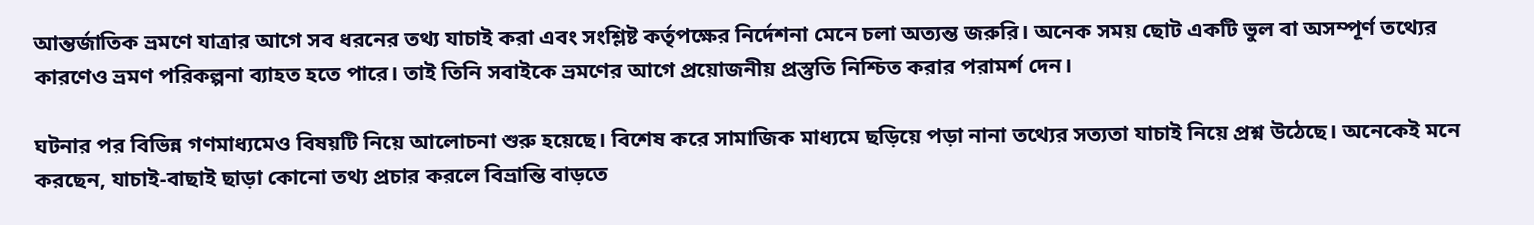আন্তর্জাতিক ভ্রমণে যাত্রার আগে সব ধরনের তথ্য যাচাই করা এবং সংশ্লিষ্ট কর্তৃপক্ষের নির্দেশনা মেনে চলা অত্যন্ত জরুরি। অনেক সময় ছোট একটি ভুল বা অসম্পূর্ণ তথ্যের কারণেও ভ্রমণ পরিকল্পনা ব্যাহত হতে পারে। তাই তিনি সবাইকে ভ্রমণের আগে প্রয়োজনীয় প্রস্তুতি নিশ্চিত করার পরামর্শ দেন।

ঘটনার পর বিভিন্ন গণমাধ্যমেও বিষয়টি নিয়ে আলোচনা শুরু হয়েছে। বিশেষ করে সামাজিক মাধ্যমে ছড়িয়ে পড়া নানা তথ্যের সত্যতা যাচাই নিয়ে প্রশ্ন উঠেছে। অনেকেই মনে করছেন, যাচাই-বাছাই ছাড়া কোনো তথ্য প্রচার করলে বিভ্রান্তি বাড়তে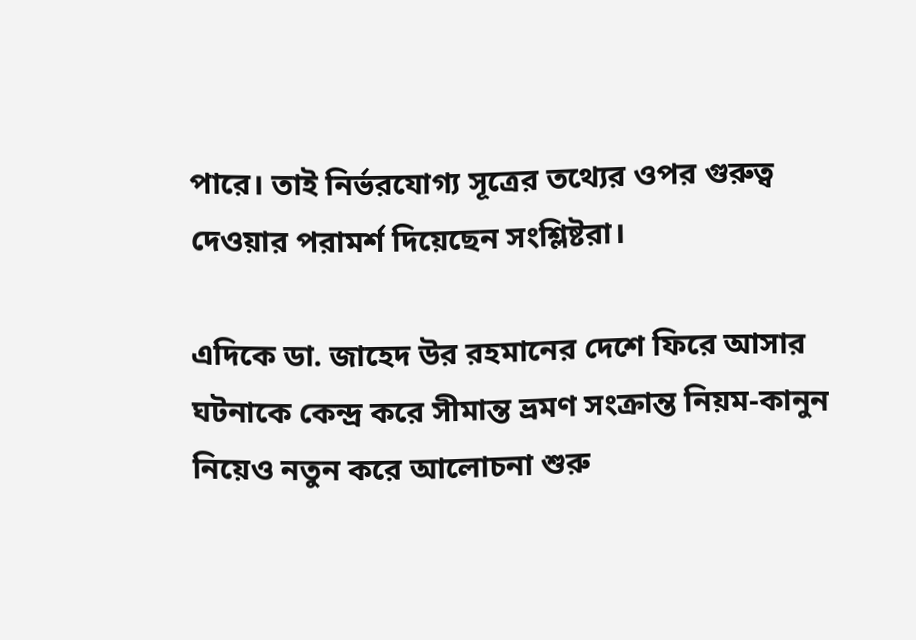পারে। তাই নির্ভরযোগ্য সূত্রের তথ্যের ওপর গুরুত্ব দেওয়ার পরামর্শ দিয়েছেন সংশ্লিষ্টরা।

এদিকে ডা. জাহেদ উর রহমানের দেশে ফিরে আসার ঘটনাকে কেন্দ্র করে সীমান্ত ভ্রমণ সংক্রান্ত নিয়ম-কানুন নিয়েও নতুন করে আলোচনা শুরু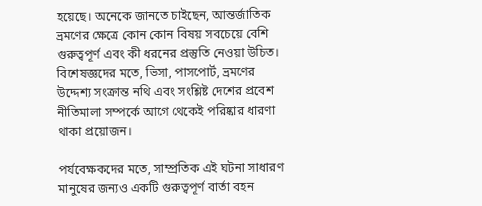হয়েছে। অনেকে জানতে চাইছেন, আন্তর্জাতিক ভ্রমণের ক্ষেত্রে কোন কোন বিষয় সবচেয়ে বেশি গুরুত্বপূর্ণ এবং কী ধরনের প্রস্তুতি নেওয়া উচিত। বিশেষজ্ঞদের মতে, ভিসা, পাসপোর্ট, ভ্রমণের উদ্দেশ্য সংক্রান্ত নথি এবং সংশ্লিষ্ট দেশের প্রবেশ নীতিমালা সম্পর্কে আগে থেকেই পরিষ্কার ধারণা থাকা প্রয়োজন।

পর্যবেক্ষকদের মতে, সাম্প্রতিক এই ঘটনা সাধারণ মানুষের জন্যও একটি গুরুত্বপূর্ণ বার্তা বহন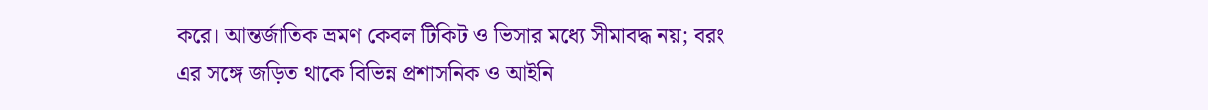করে। আন্তর্জাতিক ভ্রমণ কেবল টিকিট ও ভিসার মধ্যে সীমাবদ্ধ নয়; বরং এর সঙ্গে জড়িত থাকে বিভিন্ন প্রশাসনিক ও আইনি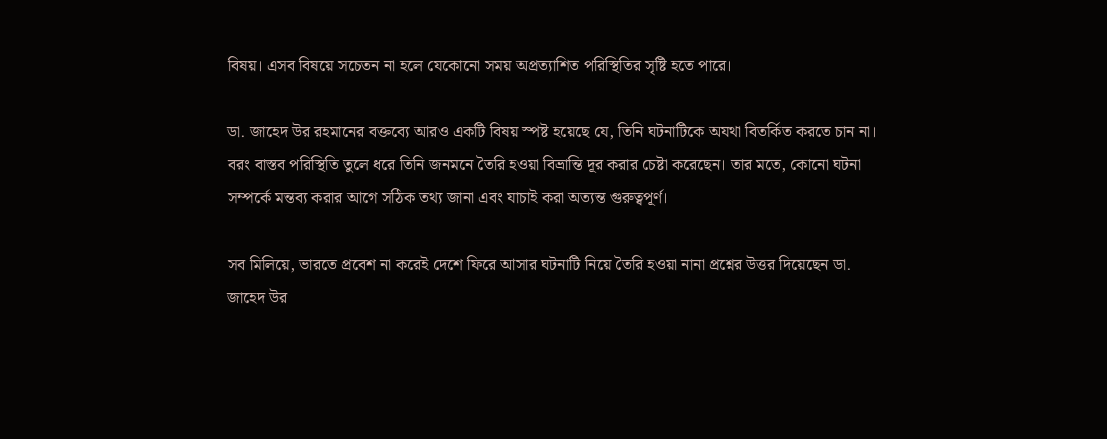বিষয়। এসব বিষয়ে সচেতন না হলে যেকোনো সময় অপ্রত্যাশিত পরিস্থিতির সৃষ্টি হতে পারে।

ডা. জাহেদ উর রহমানের বক্তব্যে আরও একটি বিষয় স্পষ্ট হয়েছে যে, তিনি ঘটনাটিকে অযথা বিতর্কিত করতে চান না। বরং বাস্তব পরিস্থিতি তুলে ধরে তিনি জনমনে তৈরি হওয়া বিভ্রান্তি দূর করার চেষ্টা করেছেন। তার মতে, কোনো ঘটনা সম্পর্কে মন্তব্য করার আগে সঠিক তথ্য জানা এবং যাচাই করা অত্যন্ত গুরুত্বপূর্ণ।

সব মিলিয়ে, ভারতে প্রবেশ না করেই দেশে ফিরে আসার ঘটনাটি নিয়ে তৈরি হওয়া নানা প্রশ্নের উত্তর দিয়েছেন ডা. জাহেদ উর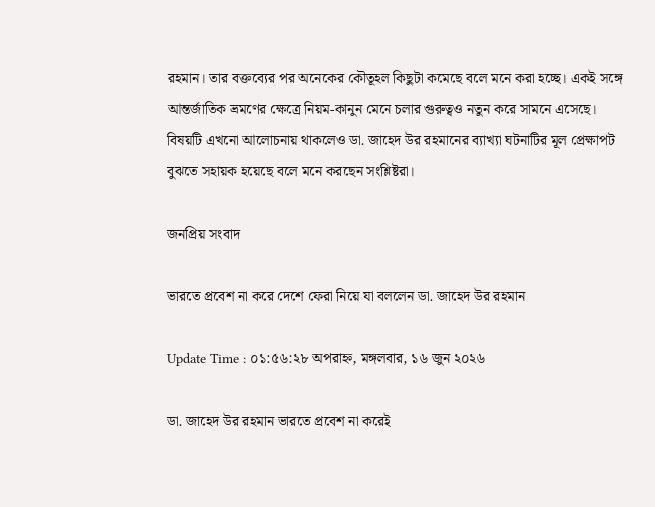রহমান। তার বক্তব্যের পর অনেকের কৌতূহল কিছুটা কমেছে বলে মনে করা হচ্ছে। একই সঙ্গে আন্তর্জাতিক ভ্রমণের ক্ষেত্রে নিয়ম-কানুন মেনে চলার গুরুত্বও নতুন করে সামনে এসেছে। বিষয়টি এখনো আলোচনায় থাকলেও ডা. জাহেদ উর রহমানের ব্যাখ্যা ঘটনাটির মূল প্রেক্ষাপট বুঝতে সহায়ক হয়েছে বলে মনে করছেন সংশ্লিষ্টরা।

জনপ্রিয় সংবাদ

ভারতে প্রবেশ না করে দেশে ফেরা নিয়ে যা বললেন ডা. জাহেদ উর রহমান

Update Time : ০১:৫৬:২৮ অপরাহ্ন, মঙ্গলবার, ১৬ জুন ২০২৬

ডা. জাহেদ উর রহমান ভারতে প্রবেশ না করেই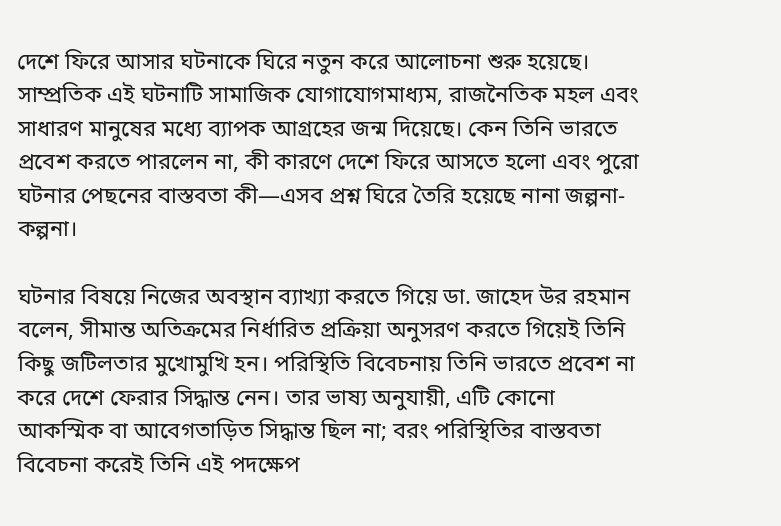দেশে ফিরে আসার ঘটনাকে ঘিরে নতুন করে আলোচনা শুরু হয়েছে। সাম্প্রতিক এই ঘটনাটি সামাজিক যোগাযোগমাধ্যম, রাজনৈতিক মহল এবং সাধারণ মানুষের মধ্যে ব্যাপক আগ্রহের জন্ম দিয়েছে। কেন তিনি ভারতে প্রবেশ করতে পারলেন না, কী কারণে দেশে ফিরে আসতে হলো এবং পুরো ঘটনার পেছনের বাস্তবতা কী—এসব প্রশ্ন ঘিরে তৈরি হয়েছে নানা জল্পনা-কল্পনা।

ঘটনার বিষয়ে নিজের অবস্থান ব্যাখ্যা করতে গিয়ে ডা. জাহেদ উর রহমান বলেন, সীমান্ত অতিক্রমের নির্ধারিত প্রক্রিয়া অনুসরণ করতে গিয়েই তিনি কিছু জটিলতার মুখোমুখি হন। পরিস্থিতি বিবেচনায় তিনি ভারতে প্রবেশ না করে দেশে ফেরার সিদ্ধান্ত নেন। তার ভাষ্য অনুযায়ী, এটি কোনো আকস্মিক বা আবেগতাড়িত সিদ্ধান্ত ছিল না; বরং পরিস্থিতির বাস্তবতা বিবেচনা করেই তিনি এই পদক্ষেপ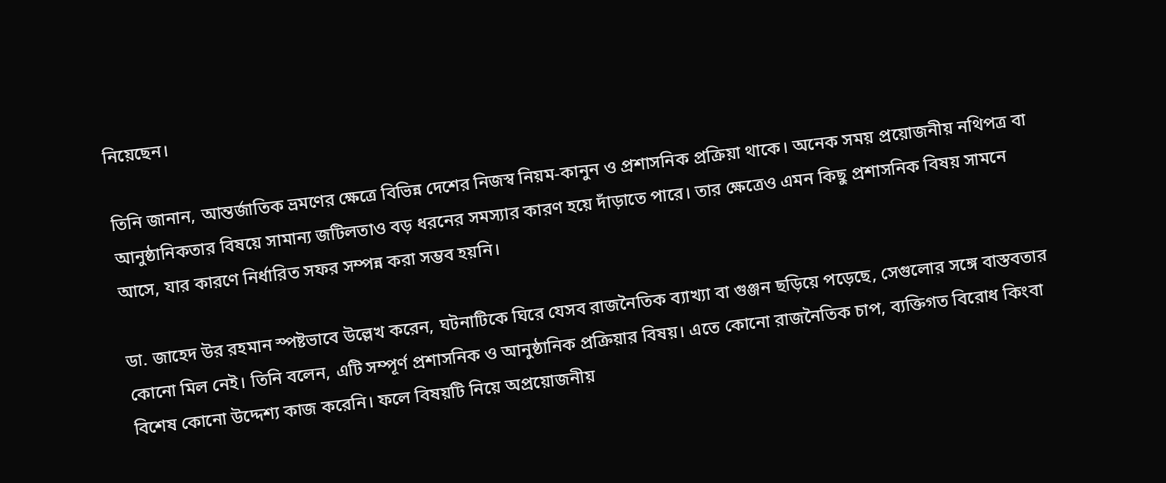নিয়েছেন।

তিনি জানান, আন্তর্জাতিক ভ্রমণের ক্ষেত্রে বিভিন্ন দেশের নিজস্ব নিয়ম-কানুন ও প্রশাসনিক প্রক্রিয়া থাকে। অনেক সময় প্রয়োজনীয় নথিপত্র বা আনুষ্ঠানিকতার বিষয়ে সামান্য জটিলতাও বড় ধরনের সমস্যার কারণ হয়ে দাঁড়াতে পারে। তার ক্ষেত্রেও এমন কিছু প্রশাসনিক বিষয় সামনে আসে, যার কারণে নির্ধারিত সফর সম্পন্ন করা সম্ভব হয়নি।

ডা. জাহেদ উর রহমান স্পষ্টভাবে উল্লেখ করেন, ঘটনাটিকে ঘিরে যেসব রাজনৈতিক ব্যাখ্যা বা গুঞ্জন ছড়িয়ে পড়েছে, সেগুলোর সঙ্গে বাস্তবতার কোনো মিল নেই। তিনি বলেন, এটি সম্পূর্ণ প্রশাসনিক ও আনুষ্ঠানিক প্রক্রিয়ার বিষয়। এতে কোনো রাজনৈতিক চাপ, ব্যক্তিগত বিরোধ কিংবা বিশেষ কোনো উদ্দেশ্য কাজ করেনি। ফলে বিষয়টি নিয়ে অপ্রয়োজনীয়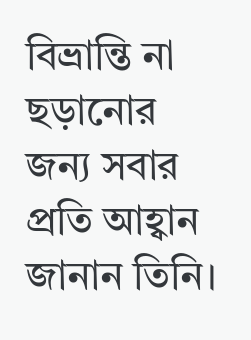বিভ্রান্তি না ছড়ানোর জন্য সবার প্রতি আহ্বান জানান তিনি।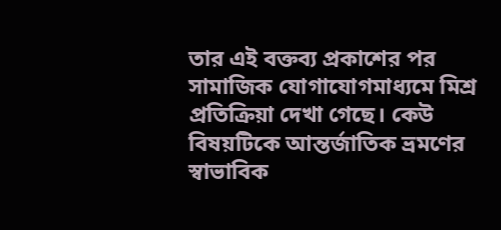তার এই বক্তব্য প্রকাশের পর সামাজিক যোগাযোগমাধ্যমে মিশ্র প্রতিক্রিয়া দেখা গেছে। কেউ বিষয়টিকে আন্তর্জাতিক ভ্রমণের স্বাভাবিক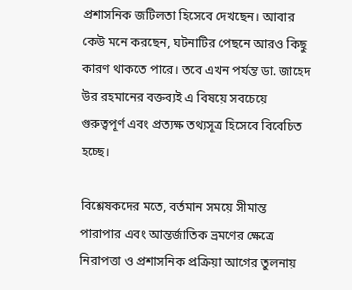প্রশাসনিক জটিলতা হিসেবে দেখছেন। আবার কেউ মনে করছেন, ঘটনাটির পেছনে আরও কিছু কারণ থাকতে পারে। তবে এখন পর্যন্ত ডা. জাহেদ উর রহমানের বক্তব্যই এ বিষয়ে সবচেয়ে গুরুত্বপূর্ণ এবং প্রত্যক্ষ তথ্যসূত্র হিসেবে বিবেচিত হচ্ছে।

বিশ্লেষকদের মতে, বর্তমান সময়ে সীমান্ত পারাপার এবং আন্তর্জাতিক ভ্রমণের ক্ষেত্রে নিরাপত্তা ও প্রশাসনিক প্রক্রিয়া আগের তুলনায়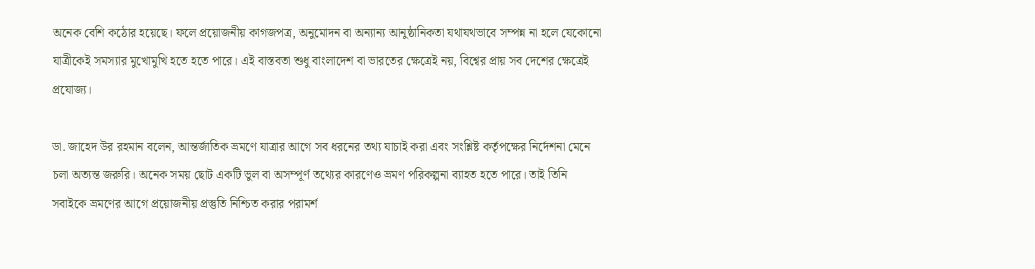অনেক বেশি কঠোর হয়েছে। ফলে প্রয়োজনীয় কাগজপত্র, অনুমোদন বা অন্যান্য আনুষ্ঠানিকতা যথাযথভাবে সম্পন্ন না হলে যেকোনো যাত্রীকেই সমস্যার মুখোমুখি হতে হতে পারে। এই বাস্তবতা শুধু বাংলাদেশ বা ভারতের ক্ষেত্রেই নয়, বিশ্বের প্রায় সব দেশের ক্ষেত্রেই প্রযোজ্য।

ডা. জাহেদ উর রহমান বলেন, আন্তর্জাতিক ভ্রমণে যাত্রার আগে সব ধরনের তথ্য যাচাই করা এবং সংশ্লিষ্ট কর্তৃপক্ষের নির্দেশনা মেনে চলা অত্যন্ত জরুরি। অনেক সময় ছোট একটি ভুল বা অসম্পূর্ণ তথ্যের কারণেও ভ্রমণ পরিকল্পনা ব্যাহত হতে পারে। তাই তিনি সবাইকে ভ্রমণের আগে প্রয়োজনীয় প্রস্তুতি নিশ্চিত করার পরামর্শ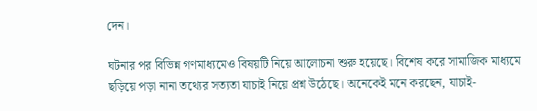দেন।

ঘটনার পর বিভিন্ন গণমাধ্যমেও বিষয়টি নিয়ে আলোচনা শুরু হয়েছে। বিশেষ করে সামাজিক মাধ্যমে ছড়িয়ে পড়া নানা তথ্যের সত্যতা যাচাই নিয়ে প্রশ্ন উঠেছে। অনেকেই মনে করছেন, যাচাই-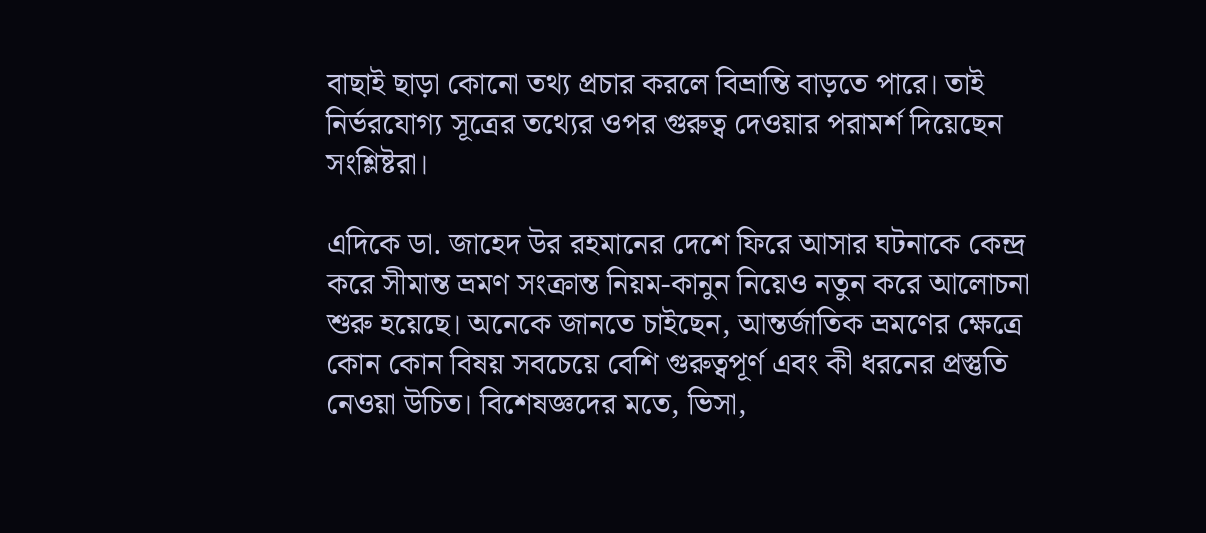বাছাই ছাড়া কোনো তথ্য প্রচার করলে বিভ্রান্তি বাড়তে পারে। তাই নির্ভরযোগ্য সূত্রের তথ্যের ওপর গুরুত্ব দেওয়ার পরামর্শ দিয়েছেন সংশ্লিষ্টরা।

এদিকে ডা. জাহেদ উর রহমানের দেশে ফিরে আসার ঘটনাকে কেন্দ্র করে সীমান্ত ভ্রমণ সংক্রান্ত নিয়ম-কানুন নিয়েও নতুন করে আলোচনা শুরু হয়েছে। অনেকে জানতে চাইছেন, আন্তর্জাতিক ভ্রমণের ক্ষেত্রে কোন কোন বিষয় সবচেয়ে বেশি গুরুত্বপূর্ণ এবং কী ধরনের প্রস্তুতি নেওয়া উচিত। বিশেষজ্ঞদের মতে, ভিসা,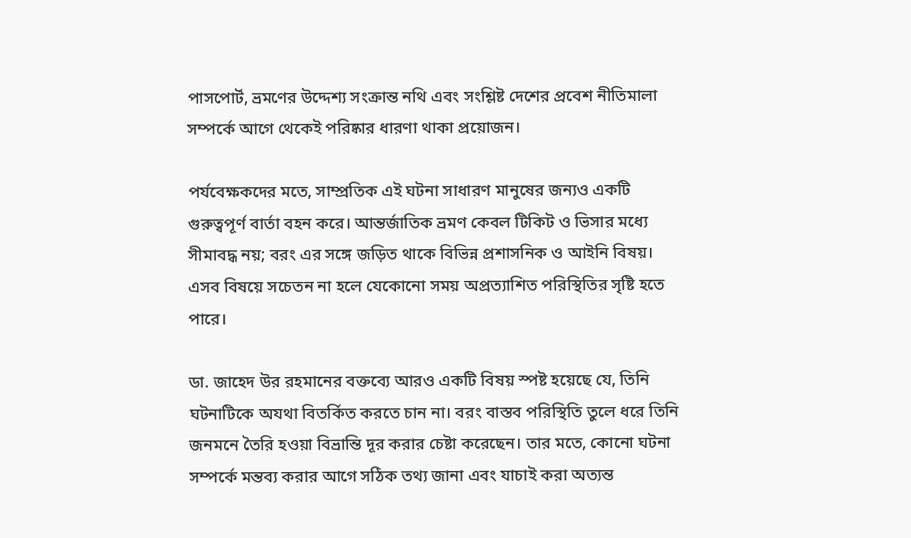পাসপোর্ট, ভ্রমণের উদ্দেশ্য সংক্রান্ত নথি এবং সংশ্লিষ্ট দেশের প্রবেশ নীতিমালা সম্পর্কে আগে থেকেই পরিষ্কার ধারণা থাকা প্রয়োজন।

পর্যবেক্ষকদের মতে, সাম্প্রতিক এই ঘটনা সাধারণ মানুষের জন্যও একটি গুরুত্বপূর্ণ বার্তা বহন করে। আন্তর্জাতিক ভ্রমণ কেবল টিকিট ও ভিসার মধ্যে সীমাবদ্ধ নয়; বরং এর সঙ্গে জড়িত থাকে বিভিন্ন প্রশাসনিক ও আইনি বিষয়। এসব বিষয়ে সচেতন না হলে যেকোনো সময় অপ্রত্যাশিত পরিস্থিতির সৃষ্টি হতে পারে।

ডা. জাহেদ উর রহমানের বক্তব্যে আরও একটি বিষয় স্পষ্ট হয়েছে যে, তিনি ঘটনাটিকে অযথা বিতর্কিত করতে চান না। বরং বাস্তব পরিস্থিতি তুলে ধরে তিনি জনমনে তৈরি হওয়া বিভ্রান্তি দূর করার চেষ্টা করেছেন। তার মতে, কোনো ঘটনা সম্পর্কে মন্তব্য করার আগে সঠিক তথ্য জানা এবং যাচাই করা অত্যন্ত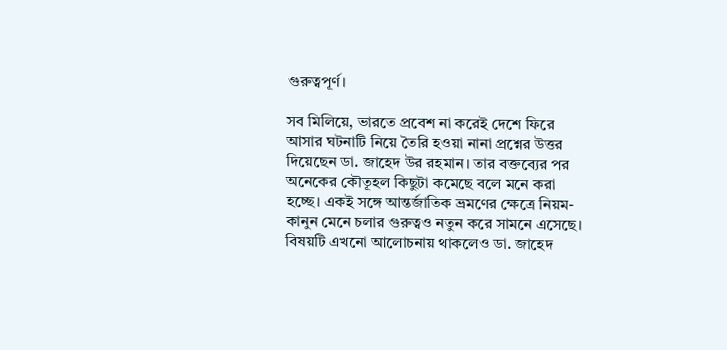গুরুত্বপূর্ণ।

সব মিলিয়ে, ভারতে প্রবেশ না করেই দেশে ফিরে আসার ঘটনাটি নিয়ে তৈরি হওয়া নানা প্রশ্নের উত্তর দিয়েছেন ডা. জাহেদ উর রহমান। তার বক্তব্যের পর অনেকের কৌতূহল কিছুটা কমেছে বলে মনে করা হচ্ছে। একই সঙ্গে আন্তর্জাতিক ভ্রমণের ক্ষেত্রে নিয়ম-কানুন মেনে চলার গুরুত্বও নতুন করে সামনে এসেছে। বিষয়টি এখনো আলোচনায় থাকলেও ডা. জাহেদ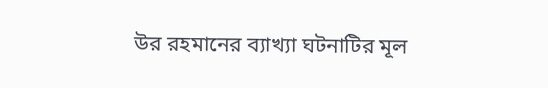উর রহমানের ব্যাখ্যা ঘটনাটির মূল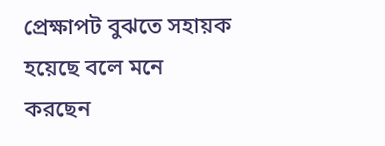প্রেক্ষাপট বুঝতে সহায়ক হয়েছে বলে মনে করছেন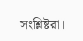সংশ্লিষ্টরা।